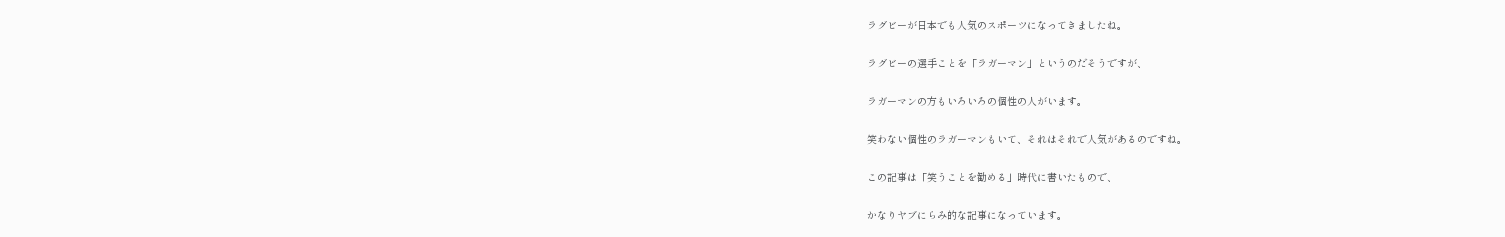ラグビーが日本でも人気のスポーツになってきましたね。

ラグビーの選手ことを「ラガーマン」というのだそうですが、

ラガーマンの方もいろいろの個性の人がいます。

笑わない個性のラガーマンもいて、それはそれで人気があるのですね。

この記事は「笑うことを勧める」時代に書いたもので、

かなりヤブにらみ的な記事になっています。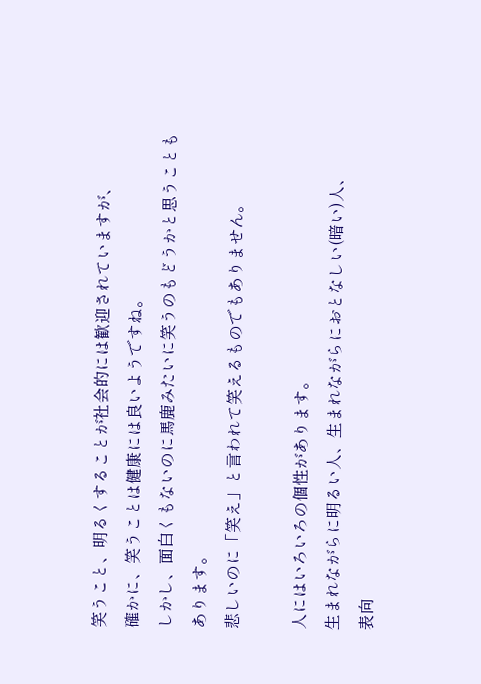笑うこと、明るくすることが社会的には歓迎されていますが、
確かに、笑うことは健康には良いようですね。
しかし、面白くもないのに馬鹿みたいに笑うのもどうかと思うこともあります。
悲しいのに「笑え」と言われて笑えるものでもありません。

人にはいろいろの個性があります。
生まれながらに明るい人、生まれながらにおとなしい(暗い)人、
表向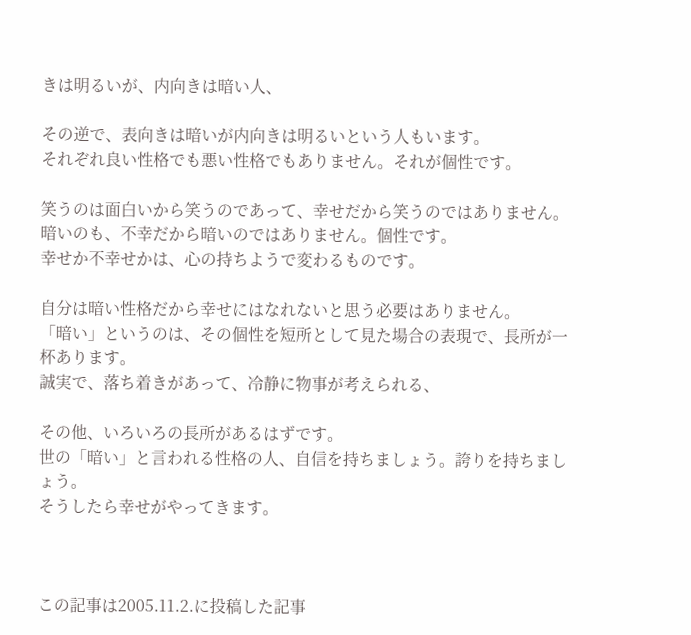きは明るいが、内向きは暗い人、

その逆で、表向きは暗いが内向きは明るいという人もいます。
それぞれ良い性格でも悪い性格でもありません。それが個性です。

笑うのは面白いから笑うのであって、幸せだから笑うのではありません。
暗いのも、不幸だから暗いのではありません。個性です。
幸せか不幸せかは、心の持ちようで変わるものです。

自分は暗い性格だから幸せにはなれないと思う必要はありません。
「暗い」というのは、その個性を短所として見た場合の表現で、長所が一杯あります。
誠実で、落ち着きがあって、冷静に物事が考えられる、

その他、いろいろの長所があるはずです。
世の「暗い」と言われる性格の人、自信を持ちましょう。誇りを持ちましょう。
そうしたら幸せがやってきます。



この記事は2005.11.2.に投稿した記事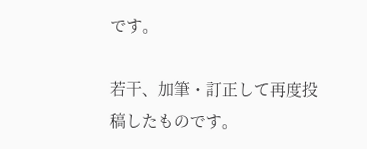です。

若干、加筆・訂正して再度投稿したものです。